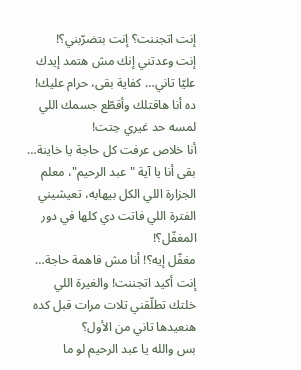إنت اتجننت؟ إنت بتضرّبني؟!
إنت وعدتني إنك مش هتمد إيدك عليّا تاني… كفاية بقى، حرام عليك!
ده أنا هاقتلك وأقطّع جسمك اللي لمسه حد غيري حِتت!
أنا خلاص عرفت كل حاجة يا خاينة…
بقى أنا يا آية "عبد الرحيم"، معلم الجزارة اللي الكل بيهابه، تعيشيني الفترة اللي فاتت دي كلها في دور المغفّل؟!
مغفّل إيه؟! أنا مش فاهمة حاجة…
إنت أكيد اتجننت! والغيرة اللي خلتك تطلّقني تلات مرات قبل كده هنعيدها تاني من الأول؟
بس والله يا عبد الرحيم لو ما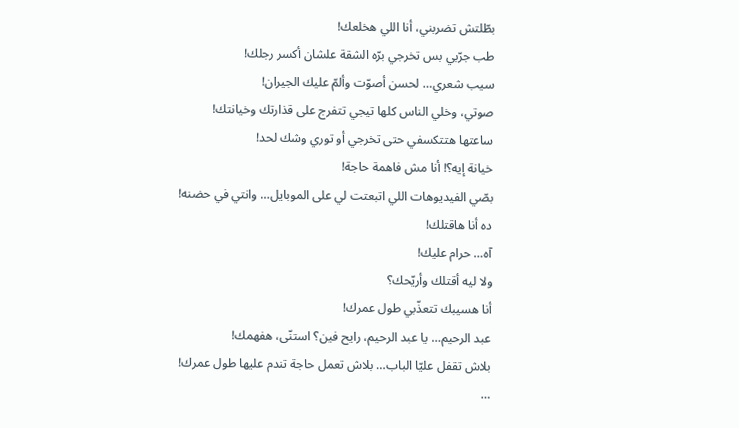بطّلتش تضربني، أنا اللي هخلعك!
طب جرّبي بس تخرجي برّه الشقة علشان أكسر رجلك!
سيب شعري… لحسن أصوّت وألمّ عليك الجيران!
صوتي، وخلي الناس كلها تيجي تتفرج على قذارتك وخيانتك!
ساعتها هتتكسفي حتى تخرجي أو توري وشك لحد!
خيانة إيه؟! أنا مش فاهمة حاجة!
بصّي الفيديوهات اللي اتبعتت لي على الموبايل… وانتي في حضنه!
ده أنا هاقتلك!
آه… حرام عليك!
ولا ليه أقتلك وأريّحك؟
أنا هسيبك تتعذّبي طول عمرك!
عبد الرحيم… يا عبد الرحيم، رايح فين؟ استنّى، هفهمك!
بلاش تقفل عليّا الباب… بلاش تعمل حاجة تندم عليها طول عمرك!
…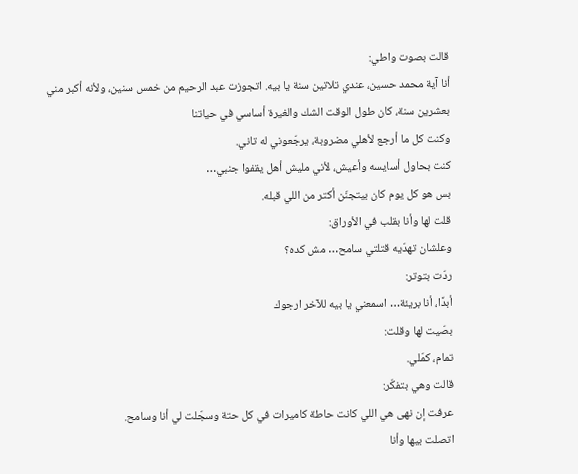قالت بصوت واطي:
أنا آية محمد حسين، عندي تلاتين سنة يا بيه. اتجوزت عبد الرحيم من خمس سنين، ولأنه أكبر مني بعشرين سنة، كان طول الوقت الشك والغيرة أساسي في حياتنا
وكنت كل ما أرجع لأهلي مضروبة، يرجّعوني له تاني.
كنت بحاول أسايسه وأعيش، لأني مليش أهل يقفوا جنبي…
بس هو كل يوم كان بيتجنّن أكتر من اللي قبله.
قلت لها وأنا بقلب في الأوراق:
وعلشان تهدّيه قتلتي سامح… مش كده؟
ردّت بتوتر:
أبدًا، أنا بريئة… اسمعني يا بيه للآخر ارجوك
بصّيت لها وقلت:
تمام، كمّلي.
قالت وهي بتفكّر:
عرفت إن نهى هي اللي كانت حاطة كاميرات في كل حتة وسجّلت لي أنا وسامح.
اتصلت بيها وأنا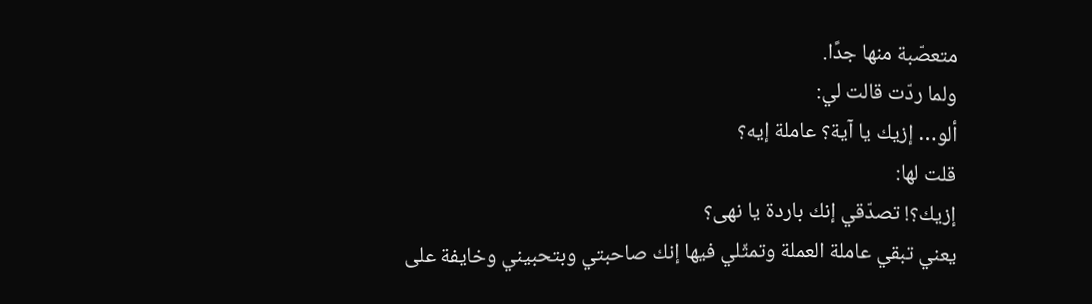متعصّبة منها جدًا.
ولما ردّت قالت لي:
ألو… إزيك يا آية؟ عاملة إيه؟
قلت لها:
إزيك؟! تصدّقي إنك باردة يا نهى؟
يعني تبقي عاملة العملة وتمثّلي فيها إنك صاحبتي وبتحبيني وخايفة على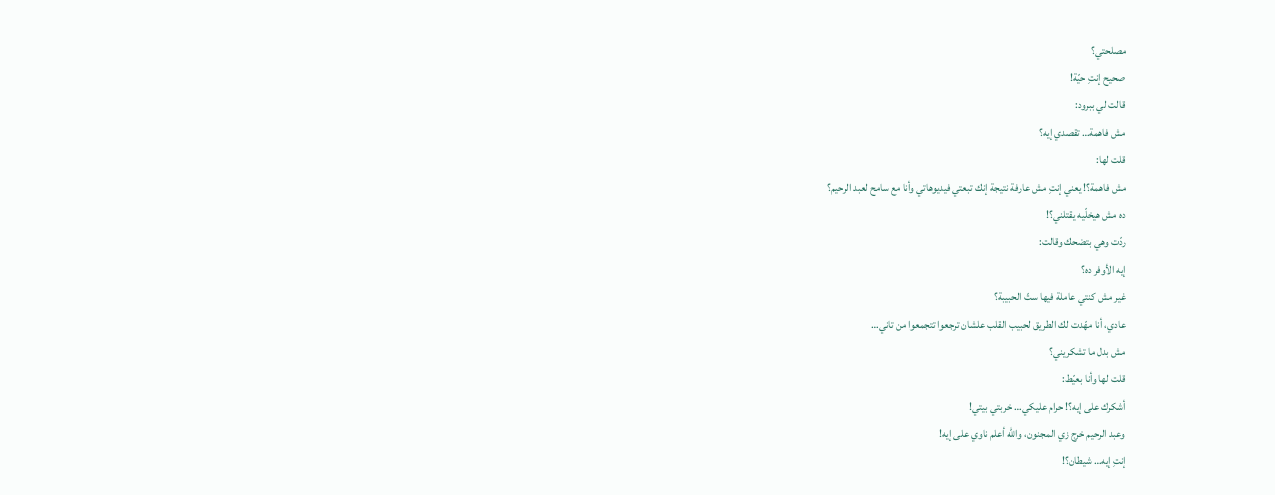مصلحتي؟
صحيح إنتِ حيّة!
قالت لي ببرود:
مش فاهمة… تقصدي إيه؟
قلت لها:
مش فاهمة؟! يعني إنتِ مش عارفة نتيجة إنك تبعتي فيديوهاتي وأنا مع سامح لعبد الرحيم؟
ده مش هيخلّيه يقتلني؟!
ردّت وهي بتضحك وقالت:
إيه الأوفر ده؟
غير مش كنتي عاملة فيها ستّ الحبيبة؟
عادي، أنا مهّدت لك الطريق لحبيب القلب علشان ترجعوا تتجمعوا من تاني…
مش بدل ما تشكريني؟
قلت لها وأنا بعيّط:
أشكرك على إيه؟! حرام عليكي… خربتي بيتي!
وعبد الرحيم خرج زي المجنون، والله أعلم ناوي على إيه!
إنتِ إيه… شيطان؟!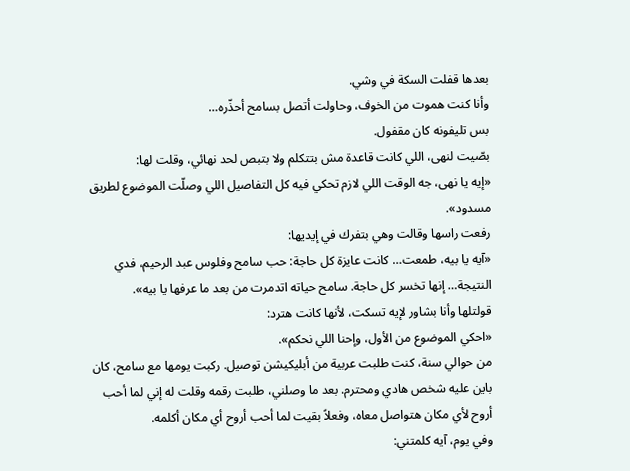بعدها قفلت السكة في وشي.
وأنا كنت هموت من الخوف، وحاولت أتصل بسامح أحذّره…
بس تليفونه كان مقفول.
بصّيت لنهى، اللي كانت قاعدة مش بتتكلم ولا بتبص لحد نهائي، وقلت لها:
«إيه يا نهى، جه الوقت اللي لازم تحكي فيه كل التفاصيل اللي وصلّت الموضوع لطريق مسدود».
رفعت راسها وقالت وهي بتفرك في إيديها:
«آيه يا بيه، طمعت… كانت عايزة كل حاجة: حب سامح وفلوس عبد الرحيم، فدي النتيجة… إنها تخسر كل حاجة. سامح حياته اتدمرت من بعد ما عرفها يا بيه».
قولتلها وأنا بشاور لإيه تسكت، لأنها كانت هترد:
«احكي الموضوع من الأول، وإحنا اللي نحكم».
من حوالي سنة، كنت طلبت عربية من أبليكيشن توصيل. ركبت يومها مع سامح، كان باين عليه شخص هادي ومحترم. بعد ما وصلني، طلبت رقمه وقلت له إني لما أحب أروح لأي مكان هتواصل معاه، وفعلاً بقيت لما أحب أروح أي مكان أكلمه.
وفي يوم، آيه كلمتني: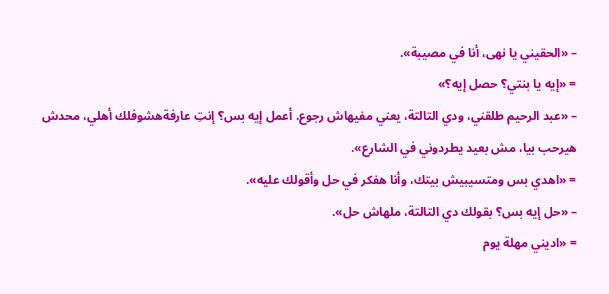– «الحقيني يا نهى، أنا في مصيبة».
= «إيه يا بنتي؟ حصل إيه؟»
– «عبد الرحيم طلقني، ودي التالتة، يعني مفيهاش رجوع. أعمل إيه بس؟ إنتِ عارفةهشوفلك أهلي، محدش هيرحب بيا، مش بعيد يطردوني في الشارع».
= «اهدي بس ومتسيبيش بيتك، وأنا هفكر في حل وأقولك عليه».
– «حل إيه بس؟ بقولك دي التالتة، ملهاش حل».
= «اديني مهلة يوم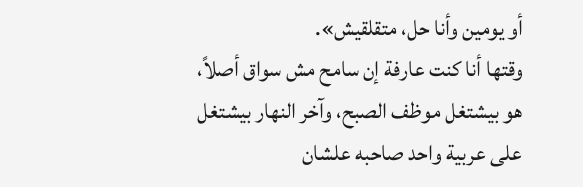أو يومين وأنا حل، متقلقيش».
وقتها أنا كنت عارفة إن سامح مش سواق أصلاً، هو بيشتغل موظف الصبح، وآخر النهار بيشتغل على عربية واحد صاحبه علشان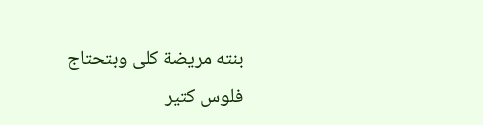بنته مريضة كلى وبتحتاج فلوس كتير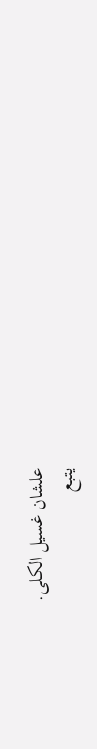علشان غسيل الكلى.
يتبع